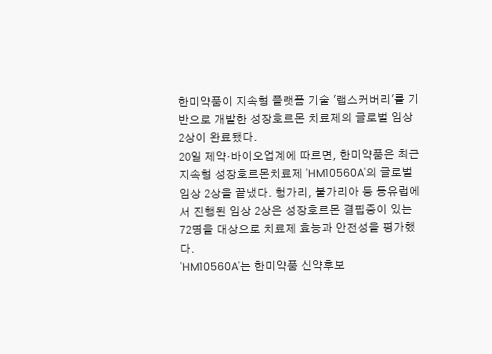한미약품이 지속형 플랫폼 기술 '랩스커버리'를 기반으로 개발한 성장호르몬 치료제의 글로벌 임상 2상이 완료됐다.
20일 제약·바이오업계에 따르면, 한미약품은 최근 지속형 성장호르몬치료제 'HM10560A'의 글로벌 임상 2상을 끝냈다. 헝가리, 불가리아 등 동유럽에서 진행된 임상 2상은 성장호르몬 결핍증이 있는 72명을 대상으로 치료제 효능과 안전성을 평가했다.
'HM10560A'는 한미약품 신약후보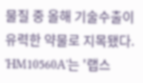물질 중 올해 기술수출이 유력한 약물로 지목됐다. 'HM10560A'는 '랩스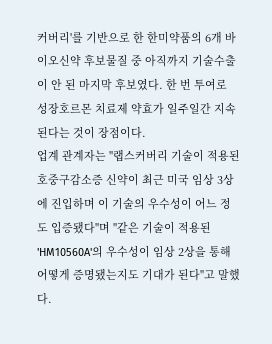커버리'를 기반으로 한 한미약품의 6개 바이오신약 후보물질 중 아직까지 기술수출이 안 된 마지막 후보였다. 한 번 투여로 성장호르몬 치료제 약효가 일주일간 지속 된다는 것이 장점이다.
업계 관계자는 "랩스커버리 기술이 적용된 호중구감소증 신약이 최근 미국 임상 3상에 진입하며 이 기술의 우수성이 어느 정도 입증됐다"며 "같은 기술이 적용된 'HM10560A'의 우수성이 임상 2상을 통해 어떻게 증명됐는지도 기대가 된다"고 말했다.